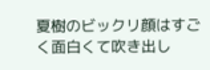夏樹のビックリ顔はすごく面白くて吹き出し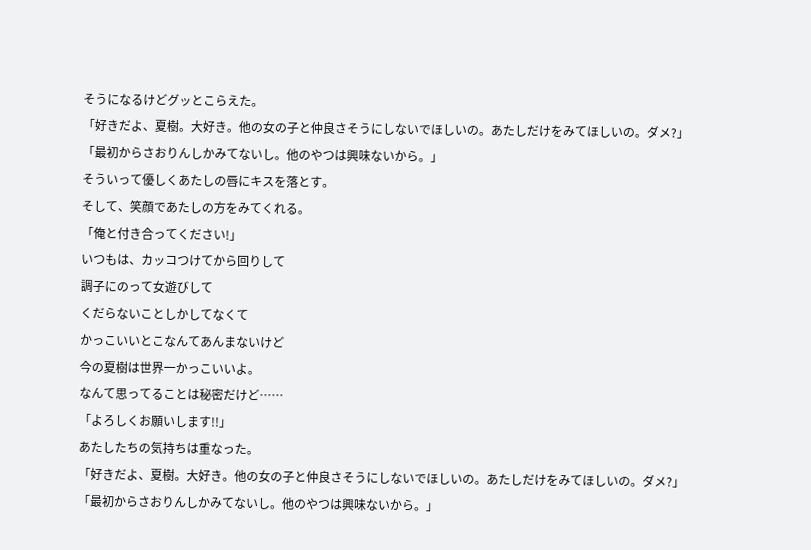そうになるけどグッとこらえた。
「好きだよ、夏樹。大好き。他の女の子と仲良さそうにしないでほしいの。あたしだけをみてほしいの。ダメ?」
「最初からさおりんしかみてないし。他のやつは興味ないから。」
そういって優しくあたしの唇にキスを落とす。
そして、笑顔であたしの方をみてくれる。
「俺と付き合ってください!」
いつもは、カッコつけてから回りして
調子にのって女遊びして
くだらないことしかしてなくて
かっこいいとこなんてあんまないけど
今の夏樹は世界一かっこいいよ。
なんて思ってることは秘密だけど……
「よろしくお願いします!!」
あたしたちの気持ちは重なった。
「好きだよ、夏樹。大好き。他の女の子と仲良さそうにしないでほしいの。あたしだけをみてほしいの。ダメ?」
「最初からさおりんしかみてないし。他のやつは興味ないから。」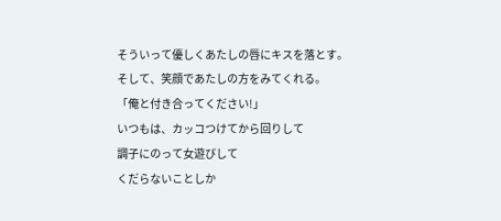そういって優しくあたしの唇にキスを落とす。
そして、笑顔であたしの方をみてくれる。
「俺と付き合ってください!」
いつもは、カッコつけてから回りして
調子にのって女遊びして
くだらないことしか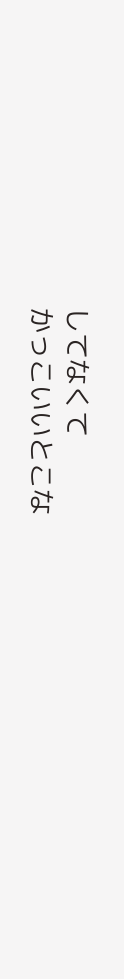してなくて
かっこいいとこな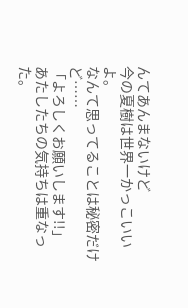んてあんまないけど
今の夏樹は世界一かっこいいよ。
なんて思ってることは秘密だけど……
「よろしくお願いします!!」
あたしたちの気持ちは重なった。